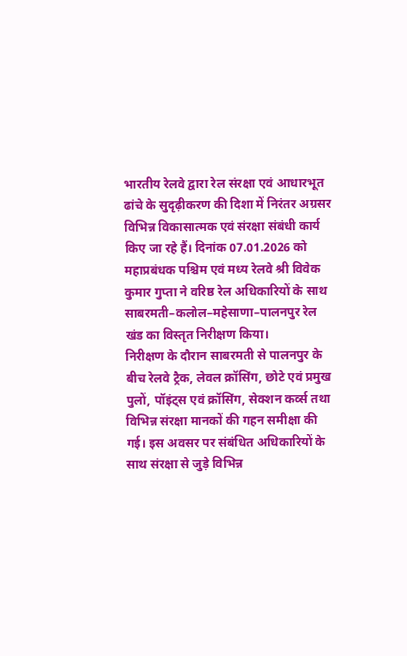भारतीय रेलवे द्वारा रेल संरक्षा एवं आधारभूत ढांचे के सुदृढ़ीकरण की दिशा में निरंतर अग्रसर विभिन्न विकासात्मक एवं संरक्षा संबंधी कार्य किए जा रहे हैं। दिनांक 07.01.2026 को महाप्रबंधक पश्चिम एवं मध्य रेलवे श्री विवेक कुमार गुप्ता ने वरिष्ठ रेल अधिकारियों के साथ साबरमती–कलोल–महेसाणा–पालनपुर रेल खंड का विस्तृत निरीक्षण किया।
निरीक्षण के दौरान साबरमती से पालनपुर के बीच रेलवे ट्रैक, लेवल क्रॉसिंग, छोटे एवं प्रमुख पुलों, पॉइंट्स एवं क्रॉसिंग, सेक्शन कर्व्स तथा विभिन्न संरक्षा मानकों की गहन समीक्षा की गई। इस अवसर पर संबंधित अधिकारियों के साथ संरक्षा से जुड़े विभिन्न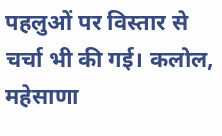पहलुओं पर विस्तार से चर्चा भी की गई। कलोल, महेसाणा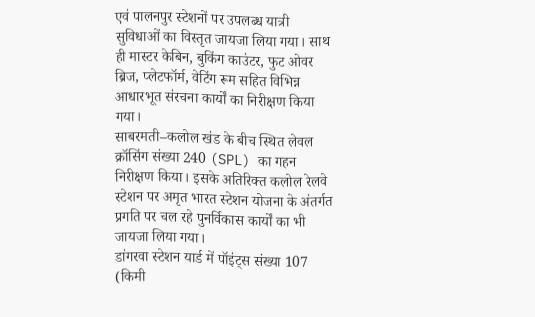एवं पालनपुर स्टेशनों पर उपलब्ध यात्री सुविधाओं का विस्तृत जायजा लिया गया। साथ ही मास्टर केबिन, बुकिंग काउंटर, फुट ओवर ब्रिज, प्लेटफॉर्म, वेटिंग रूम सहित विभिन्न आधारभूत संरचना कार्यों का निरीक्षण किया गया।
साबरमती–कलोल खंड के बीच स्थित लेवल क्रॉसिंग संख्या 240 (SPL) का गहन निरीक्षण किया। इसके अतिरिक्त कलोल रेलवे स्टेशन पर अमृत भारत स्टेशन योजना के अंतर्गत प्रगति पर चल रहे पुनर्विकास कार्यों का भी जायजा लिया गया।
डांगरवा स्टेशन यार्ड में पॉइंट्स संख्या 107 (किमी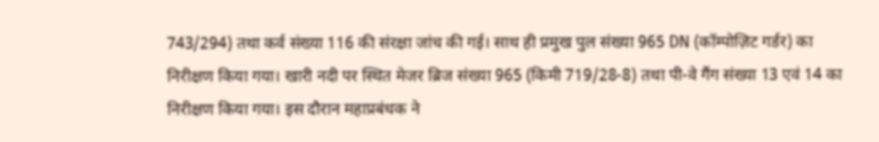743/294) तथा कर्व संख्या 116 की संरक्षा जांच की गई। साथ ही प्रमुख पुल संख्या 965 DN (कॉम्पोज़िट गर्डर) का निरीक्षण किया गया। खारी नदी पर स्थित मेजर ब्रिज संख्या 965 (किमी 719/28-8) तथा पी-वे गैंग संख्या 13 एवं 14 का निरीक्षण किया गया। इस दौरान महाप्रबंधक ने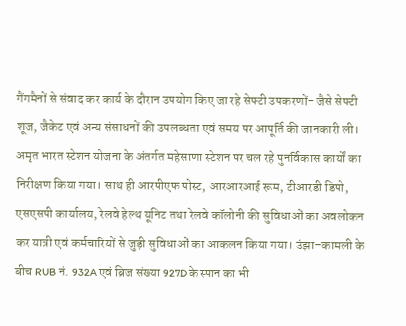गैंगमैनों से संवाद कर कार्य के दौरान उपयोग किए जा रहे सेफ्टी उपकरणों- जैसे सेफ्टी शूज, जैकेट एवं अन्य संसाधनों की उपलब्धता एवं समय पर आपूर्ति की जानकारी ली।
अमृत भारत स्टेशन योजना के अंतर्गत महेसाणा स्टेशन पर चल रहे पुनर्विकास कार्यों का निरीक्षण किया गया। साथ ही आरपीएफ पोस्ट, आरआरआई रूम, टीआरडी डिपो, एसएसपी कार्यालय, रेलवे हेल्थ यूनिट तथा रेलवे कॉलोनी की सुविधाओं का अवलोकन कर यात्री एवं कर्मचारियों से जुड़ी सुविधाओं का आकलन किया गया। उंझा–कामली के बीच RUB नं. 932A एवं ब्रिज संख्या 927D के स्पान का भी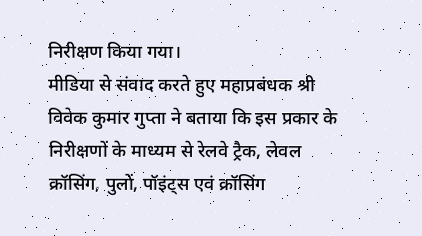निरीक्षण किया गया।
मीडिया से संवाद करते हुए महाप्रबंधक श्री विवेक कुमार गुप्ता ने बताया कि इस प्रकार के निरीक्षणों के माध्यम से रेलवे ट्रैक, लेवल क्रॉसिंग, पुलों, पॉइंट्स एवं क्रॉसिंग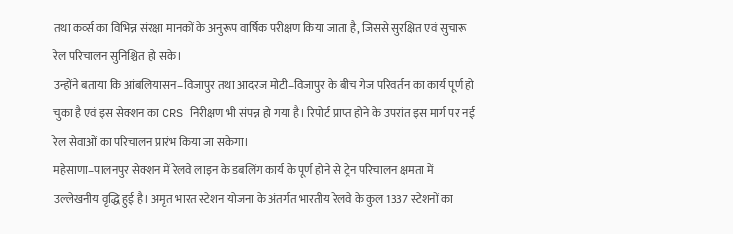तथा कर्व्स का विभिन्न संरक्षा मानकों के अनुरूप वार्षिक परीक्षण किया जाता है, जिससे सुरक्षित एवं सुचारू रेल परिचालन सुनिश्चित हो सके।
उन्होंने बताया कि आंबलियासन–विजापुर तथा आदरज मोटी–विजापुर के बीच गेज परिवर्तन का कार्य पूर्ण हो चुका है एवं इस सेक्शन का CRS निरीक्षण भी संपन्न हो गया है। रिपोर्ट प्राप्त होने के उपरांत इस मार्ग पर नई रेल सेवाओं का परिचालन प्रारंभ किया जा सकेगा।
महेसाणा–पालनपुर सेक्शन में रेलवे लाइन के डबलिंग कार्य के पूर्ण होने से ट्रेन परिचालन क्षमता में उल्लेखनीय वृद्धि हुई है। अमृत भारत स्टेशन योजना के अंतर्गत भारतीय रेलवे के कुल 1337 स्टेशनों का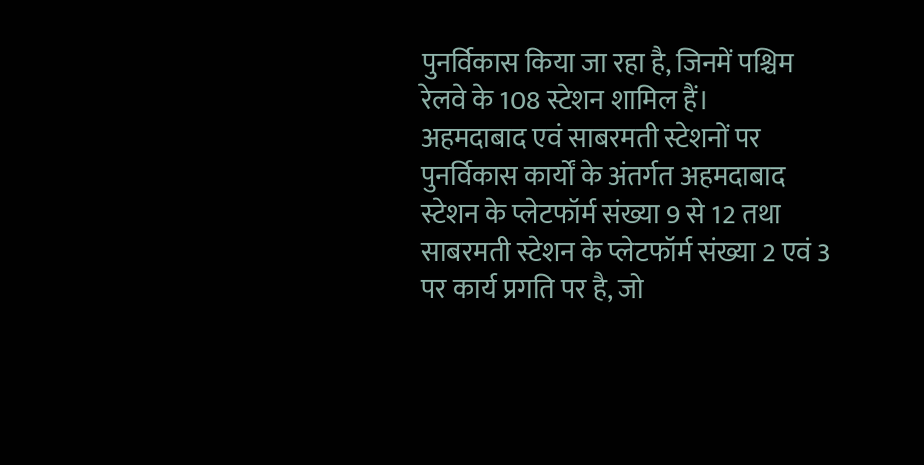पुनर्विकास किया जा रहा है, जिनमें पश्चिम रेलवे के 108 स्टेशन शामिल हैं।
अहमदाबाद एवं साबरमती स्टेशनों पर पुनर्विकास कार्यों के अंतर्गत अहमदाबाद स्टेशन के प्लेटफॉर्म संख्या 9 से 12 तथा साबरमती स्टेशन के प्लेटफॉर्म संख्या 2 एवं 3 पर कार्य प्रगति पर है, जो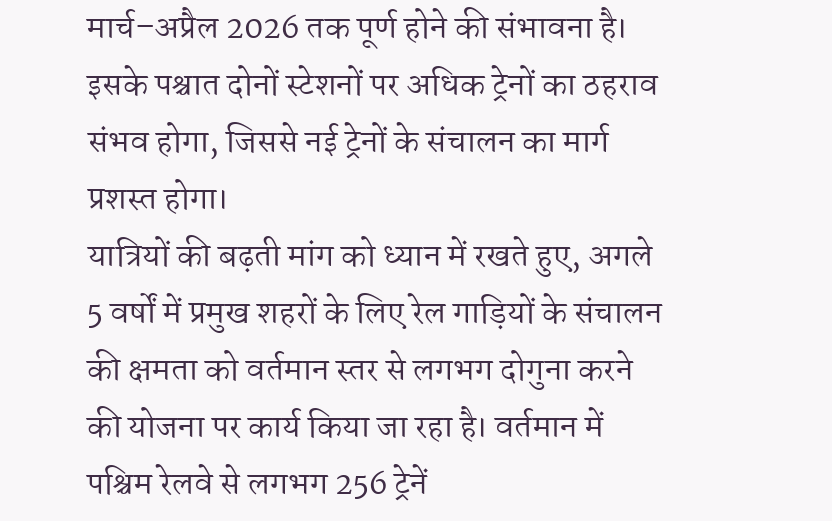मार्च–अप्रैल 2026 तक पूर्ण होने की संभावना है। इसके पश्चात दोनों स्टेशनों पर अधिक ट्रेनों का ठहराव संभव होगा, जिससे नई ट्रेनों के संचालन का मार्ग प्रशस्त होगा।
यात्रियों की बढ़ती मांग को ध्यान में रखते हुए, अगले 5 वर्षों में प्रमुख शहरों के लिए रेल गाड़ियों के संचालन की क्षमता को वर्तमान स्तर से लगभग दोगुना करने की योजना पर कार्य किया जा रहा है। वर्तमान में पश्चिम रेलवे से लगभग 256 ट्रेनें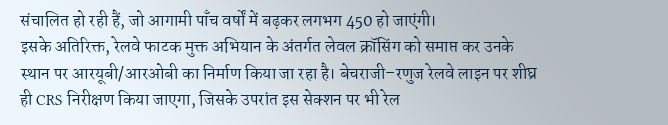संचालित हो रही हैं, जो आगामी पाँच वर्षों में बढ़कर लगभग 450 हो जाएंगी।
इसके अतिरिक्त, रेलवे फाटक मुक्त अभियान के अंतर्गत लेवल क्रॉसिंग को समाप्त कर उनके स्थान पर आरयूबी/आरओबी का निर्माण किया जा रहा है। बेचराजी–रणुज रेलवे लाइन पर शीघ्र ही CRS निरीक्षण किया जाएगा, जिसके उपरांत इस सेक्शन पर भी रेल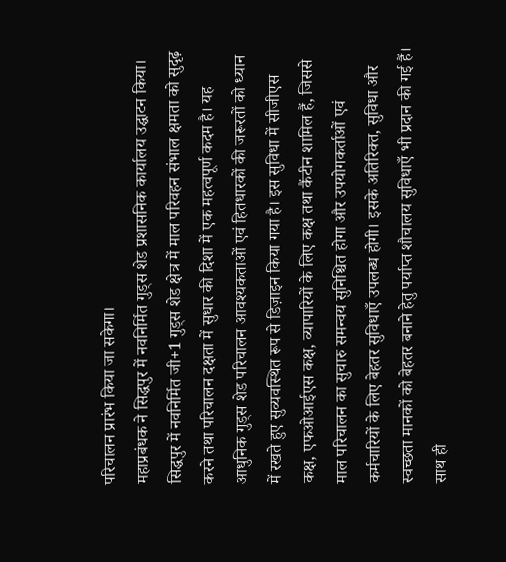परिचालन प्रारंभ किया जा सकेगा।
महाप्रबंधक ने सिद्धपुर में नवनिर्मित गुड्स शेड प्रशासनिक कार्यालय उद्घाटन किया। सिद्धपुर में नवनिर्मित जी+1 गुड्स शेड क्षेत्र में माल परिवहन संभाल क्षमता को सुदृढ़ करने तथा परिचालन दक्षता में सुधार की दिशा में एक महत्वपूर्ण कदम है। यह आधुनिक गुड्स शेड परिचालन आवश्यकताओं एवं हितधारकों की जरूरतों को ध्यान में रखते हुए सुव्यवस्थित रूप से डिज़ाइन किया गया है। इस सुविधा में सीजीएस कक्ष, एफओआईएस कक्ष, व्यापारियों के लिए कक्ष तथा कैंटीन शामिल हैं, जिससे माल परिचालन का सुचारु समन्वय सुनिश्चित होगा और उपयोगकर्ताओं एवं कर्मचारियों के लिए बेहतर सुविधाएँ उपलब्ध होगी। इसके अतिरिक्त, सुविधा और स्वच्छता मानकों को बेहतर बनाने हेतु पर्याप्त शौचालय सुविधाएँ भी प्रदान की गई हैं।
साथ ही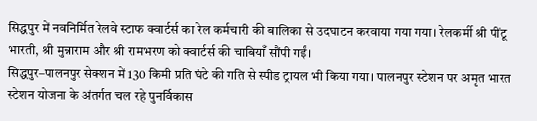सिद्धपुर में नवनिर्मित रेलवे स्टाफ क्वार्टर्स का रेल कर्मचारी की बालिका से उदघाटन करवाया गया गया। रेलकर्मी श्री पींटू भारती, श्री मुन्नाराम और श्री रामभरण को क्वार्टर्स की चाबियाँ सौंपी गईं।
सिद्धपुर–पालनपुर सेक्शन में 130 किमी प्रति घंटे की गति से स्पीड ट्रायल भी किया गया। पालनपुर स्टेशन पर अमृत भारत स्टेशन योजना के अंतर्गत चल रहे पुनर्विकास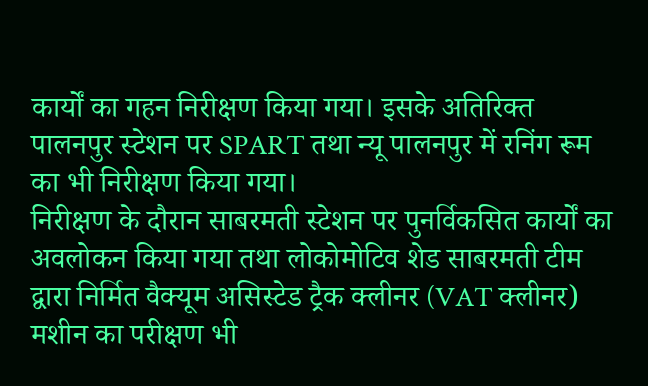कार्यों का गहन निरीक्षण किया गया। इसके अतिरिक्त पालनपुर स्टेशन पर SPART तथा न्यू पालनपुर में रनिंग रूम का भी निरीक्षण किया गया।
निरीक्षण के दौरान साबरमती स्टेशन पर पुनर्विकसित कार्यों का अवलोकन किया गया तथा लोकोमोटिव शेड साबरमती टीम द्वारा निर्मित वैक्यूम असिस्टेड ट्रैक क्लीनर (VAT क्लीनर) मशीन का परीक्षण भी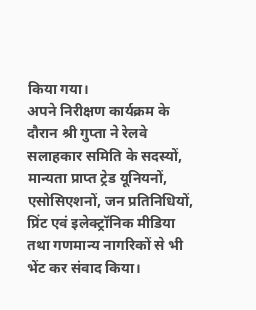किया गया।
अपने निरीक्षण कार्यक्रम के दौरान श्री गुप्ता ने रेलवे सलाहकार समिति के सदस्यों, मान्यता प्राप्त ट्रेड यूनियनों, एसोसिएशनों, जन प्रतिनिधियों, प्रिंट एवं इलेक्ट्रॉनिक मीडिया तथा गणमान्य नागरिकों से भी भेंट कर संवाद किया।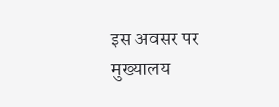इस अवसर पर मुख्यालय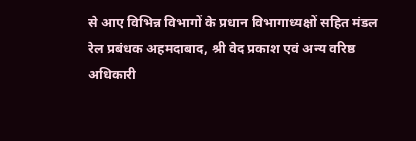से आए विभिन्न विभागों के प्रधान विभागाध्यक्षों सहित मंडल रेल प्रबंधक अहमदाबाद, श्री वेद प्रकाश एवं अन्य वरिष्ठ अधिकारी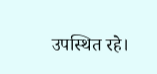उपस्थित रहे।